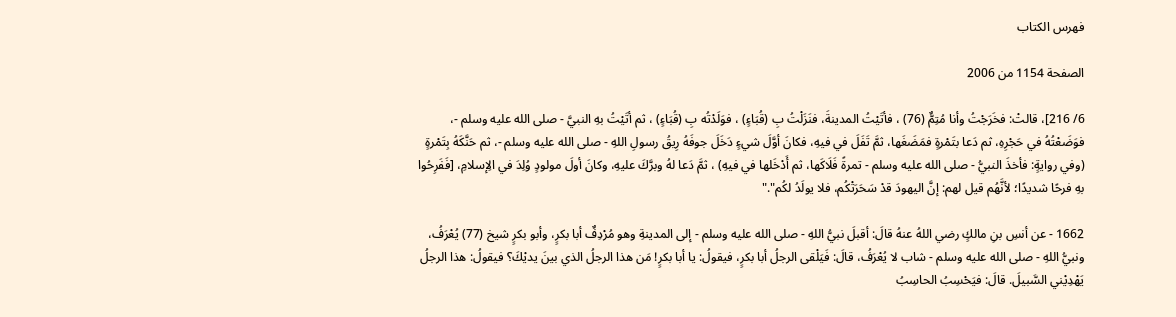فهرس الكتاب

الصفحة 1154 من 2006

6/ 216]، قالتْ: فخَرَجْتُ وأنا مُتِمٌّ (76) ، فأتَيْتُ المدينةَ، فنَزَلْتُ بِ (قُبَاءٍ) ، فوَلَدْتُه بِ (قُبَاءٍ) ، ثم أتَيْتُ بهِ النبيَّ - صلى الله عليه وسلم -، فوَضَعْتُهُ في حَجْرِهِ، ثم دَعا بتَمْرةٍ فمَضَغَها، ثمَّ تَفَلَ في فيهِ، فكانَ أوَّلَ شيءٍ دَخَلَ جوفَهُ رِيقُ رسولِ اللهِ - صلى الله عليه وسلم -، ثم حَنَّكَهُ بِتَمْرةٍ (وفي روايةٍ: فأخذَ النبيُّ - صلى الله عليه وسلم - تمرةً فَلَاكَها، ثم أَدْخَلها في فيهِ) ، ثمَّ دَعا لهُ وبرَّكَ عليهِ، وكانَ أولَ مولودٍ وُلِدَ في الِإسلامِ، [فَفَرِحُوا بهِ فرحًا شديدًا؛ لأنَّهُم قيل لهم: إنَّ اليهودَ قدْ سَحَرَتْكُم، فلا يولَدُ لكُم"."

1662 - عن أنسِ بنِ مالكٍ رضي اللهُ عنهُ قالَ: أقبلَ نبيُّ اللهِ - صلى الله عليه وسلم - إلى المدينةِ وهو مُرْدِفٌ أبا بكرٍ، وأبو بكرٍ شيخ (77) يُعْرَفُ، ونبيُّ اللهِ - صلى الله عليه وسلم - شاب لا يُعْرَفُ، قالَ: فَيَلْقى الرجلُ أبا بكرٍ، فيقولُ: يا أبا بكرٍ! مَن هذا الرجلُ الذي بينَ يديْكَ؟ فيقولُ: هذا الرجلُ يَهْدِيْني السَّبيلَ. قالَ: فيَحْسِبُ الحاسِبُ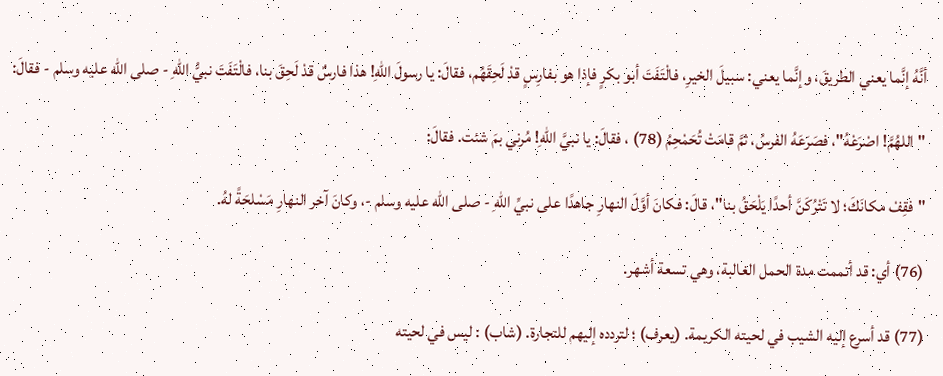أنَّهُ إنَّما يعني الطريقَ، وإنَّما يعني: سبيلَ الخيرِ، فالْتَفَتَ أبو بكرٍ فإذا هو بفارِسٍ قدْ لَحِقَهُم، فقالَ: يا رسولَ اللهِ! هذا فارسٌ قدْ لَحِقَ بنا، فالْتَفَتَ نبيُّ اللهِ - صلى الله عليه وسلم - فقالَ:

"اللهُمَّ! اصْرَعْهُ"، فصَرَعَهُ الفرسُ، ثمَّ قامَتْ تُحَمْحِمُ (78) ، فقالَ: يا نبيَّ اللهِ! مُرني بمَ شئت. فقالَ:

"فقِفْ مكانَكَ؛ لا تَتْرُكَنَّ أحدًا يَلْحَقُ بنا"، قالَ: فكانَ أوَّلَ النهارِ جاهدًا على نبيِّ اللهِ - صلى الله عليه وسلم -، وكانَ آخر النهارِ مَسْلحَةً لهُ.

(76) أي: قد أتممت مدة الحمل الغالبة، وهي تسعة أشهر.

(77) قد أسرع إليه الشيب في لحيته الكريمة. (يعرف) ؛ لتردده إليهم للتجارة. (شاب) : ليس في لحيته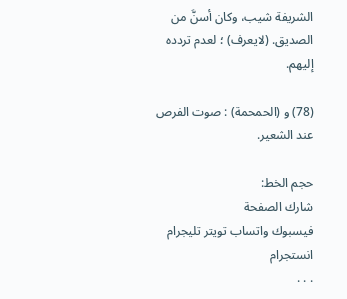الشريفة شيب، وكان أسنَّ من الصديق. (لايعرف) ؛ لعدم تردده إليهم.

(78) و (الحمحمة) : صوت الفرص عند الشعير.

حجم الخط:
شارك الصفحة
فيسبوك واتساب تويتر تليجرام انستجرام
. . .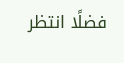فضلًا انتظر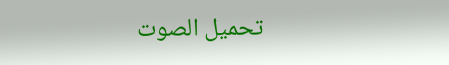تحميل الصوت